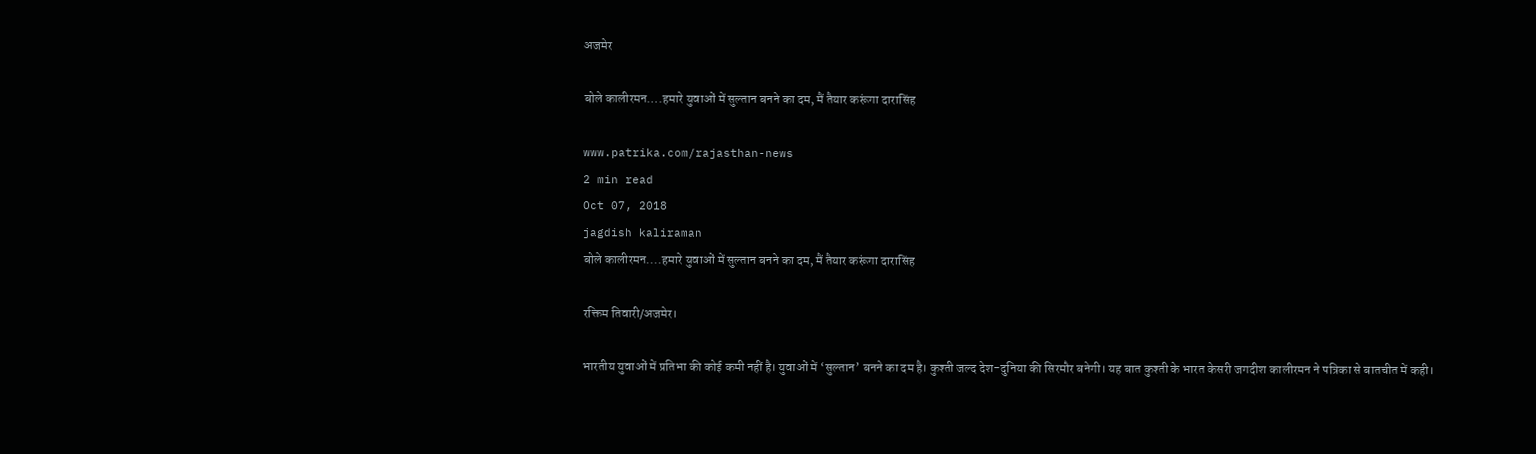अजमेर

बोले कालीरमन….हमारे युवाओं में सुल्तान बनने का दम, मैं तैयार करूंगा दारासिंह

www.patrika.com/rajasthan-news
2 min read
Oct 07, 2018
jagdish kaliraman
बोले कालीरमन....हमारे युवाओं में सुल्तान बनने का दम, मैं तैयार करूंगा दारासिंह

रक्तिम तिवारी/अजमेर।

भारतीय युवाओं में प्रतिभा की कोई कमी नहीं है। युवाओं में ‘सुल्तान’ बनने का दम है। कुश्ती जल्द देश-दुनिया की सिरमौर बनेगी। यह बात कुश्ती के भारत केसरी जगदीश कालीरमन ने पत्रिका से बातचीत में कही।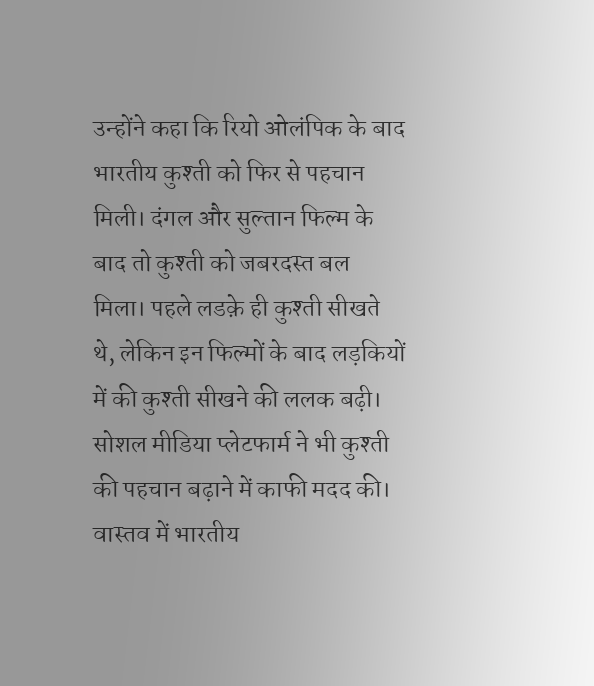उन्होंने कहा कि रियो ओलंपिक के बाद भारतीय कुश्ती को फिर से पहचान मिली। दंगल और सुल्तान फिल्म के बाद तो कुश्ती को जबरदस्त बल मिला। पहले लडक़े ही कुश्ती सीखते थे, लेकिन इन फिल्मों के बाद लड़कियों में की कुश्ती सीखने की ललक बढ़ी। सोशल मीडिया प्लेटफार्म ने भी कुश्ती की पहचान बढ़ाने में काफी मदद की। वास्तव में भारतीय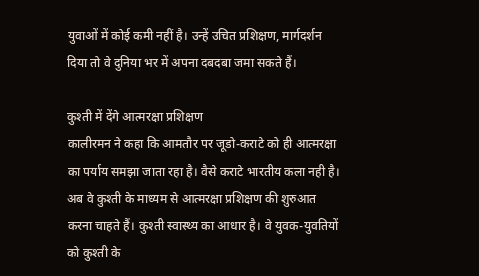युवाओं में कोई कमी नहीं है। उन्हें उचित प्रशिक्षण, मार्गदर्शन दिया तो वे दुनिया भर में अपना दबदबा जमा सकते हैं।

कुश्ती में देंगे आत्मरक्षा प्रशिक्षण
कालीरमन ने कहा कि आमतौर पर जूडो-कराटे को ही आत्मरक्षा का पर्याय समझा जाता रहा है। वैसे कराटे भारतीय कला नही है। अब वे कुश्ती के माध्यम से आत्मरक्षा प्रशिक्षण की शुरुआत करना चाहते हैं। कुश्ती स्वास्थ्य का आधार है। वे युवक-युवतियों को कुश्ती के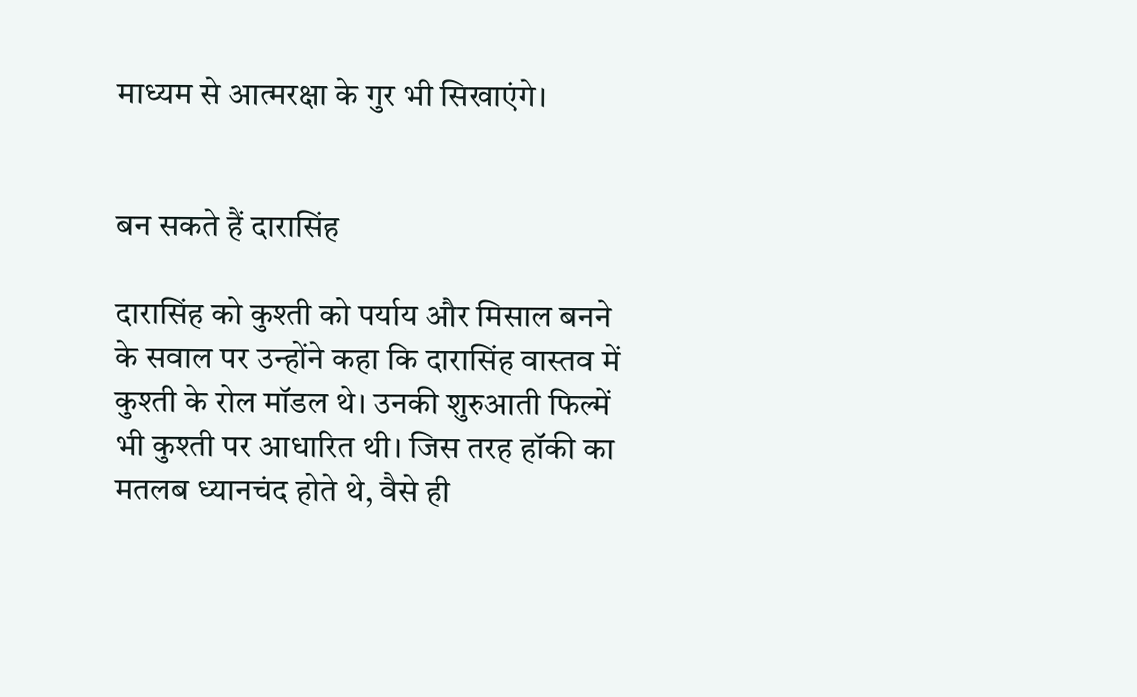माध्यम से आत्मरक्षा के गुर भी सिखाएंगे।


बन सकते हैं दारासिंह

दारासिंह को कुश्ती को पर्याय और मिसाल बनने के सवाल पर उन्होंने कहा कि दारासिंह वास्तव में कुश्ती के रोल मॉडल थे। उनकी शुरुआती फिल्में भी कुश्ती पर आधारित थी। जिस तरह हॉकी का मतलब ध्यानचंद होते थे, वैसे ही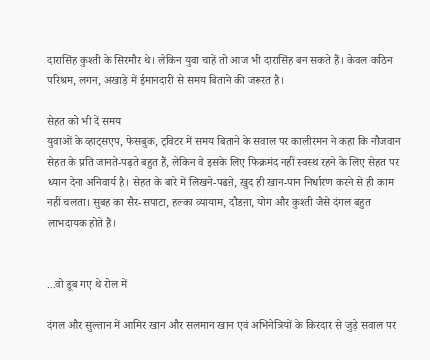दारासिंह कुश्ती के सिरमौर थे। लेकिन युवा चाहें तो आज भी दारासिंह बन सकते हैं। केवल कठिन परिश्रम, लगन, अखाड़े में ईमानदारी से समय बिताने की जरूरत है।

सेहत को भी दें समय
युवाओं के व्हाट्सएप, फेसबुक, ट्विटर में समय बिताने के सवाल पर कालीरमन ने कहा कि नौजवान सेहत के प्रति जानते-पढ़ते बहुत हैं, लेकिन वे इसके लिए फिक्रमंद नहीं स्वस्थ रहने के लिए सेहत पर ध्यान देना अनिवार्य है। सेहत के बारे में लिखने-पढऩे, खुद ही खान-पान निर्धारण करने से ही काम नहीं चलता। सुबह का सैर-सपाटा, हल्का व्यायाम, दौडऩा, योग और कुश्ती जैसे दंगल बहुत लाभदायक होते हैं।


...वो डूब गए थे रोल में

दंगल और सुल्तान में आमिर खान और सलमान खान एवं अभिनेत्रियों के किरदार से जुड़े सवाल पर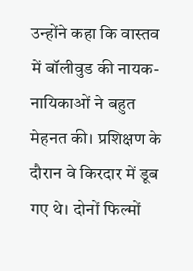उन्होंने कहा कि वास्तव में बॉलीवुड की नायक-नायिकाओं ने बहुत मेहनत की। प्रशिक्षण के दौरान वे किरदार में डूब गए थे। दोनों फिल्मों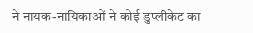ने नायक-नायिकाओं ने कोई डुप्लीकेट का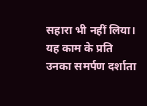सहारा भी नहीं लिया। यह काम के प्रति उनका समर्पण दर्शाता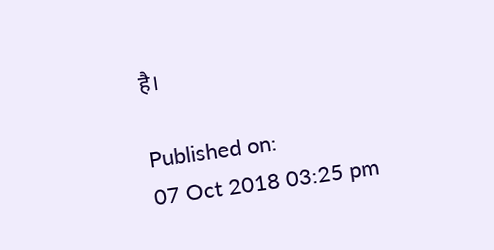है।

Published on:
07 Oct 2018 03:25 pm